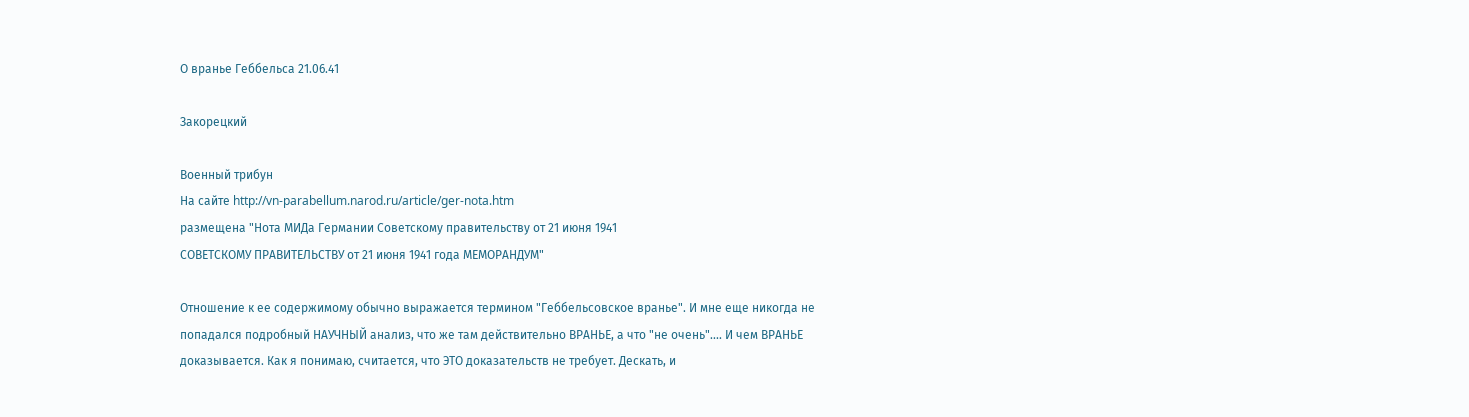О вранье Геббельса 21.06.41

Закорецкий

Военный трибун
На сайте http://vn-parabellum.narod.ru/article/ger-nota.htm
размещена "Нота МИДа Германии Советскому правительству от 21 июня 1941
СОВЕТСКОМУ ПРАВИТЕЛЬСТВУ от 21 июня 1941 года МЕМОРАНДУМ"

Отношение к ее содержимому обычно выражается термином "Геббельсовское вранье". И мне еще никогда не попадался подробный НАУЧНЫЙ анализ, что же там действительно ВРАНЬЕ, а что "не очень".... И чем ВРАНЬЕ доказывается. Как я понимаю, считается, что ЭТО доказательств не требует. Дескать, и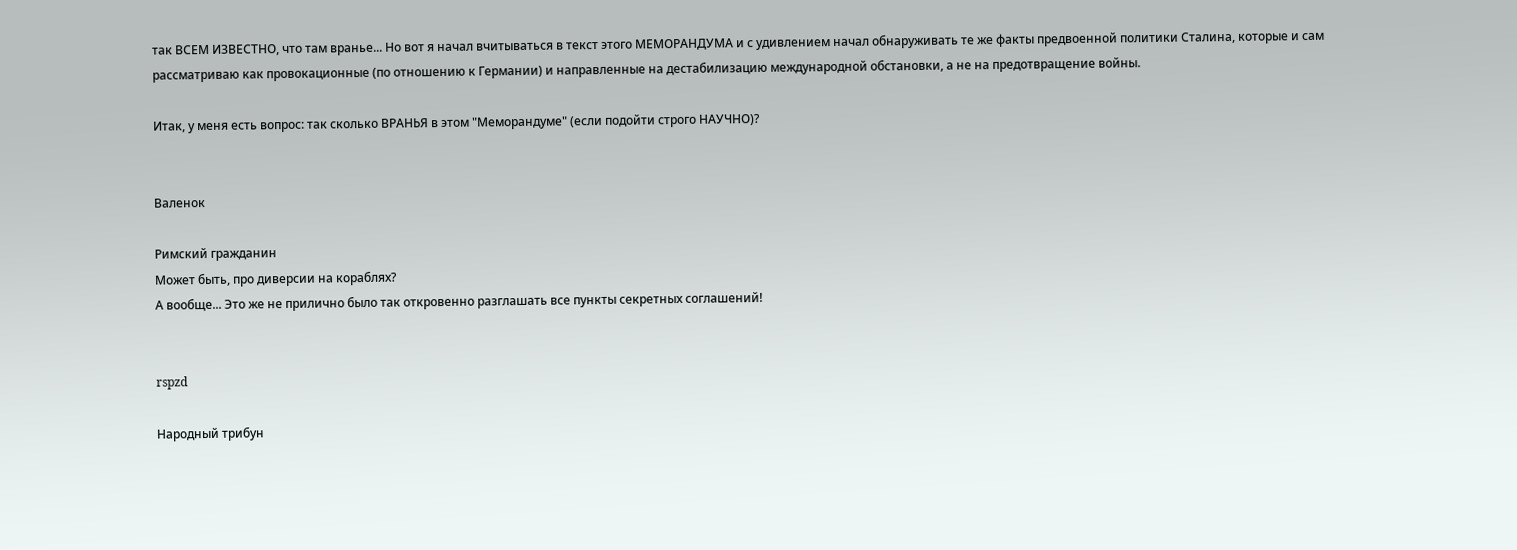так ВСЕМ ИЗВЕСТНО, что там вранье... Но вот я начал вчитываться в текст этого МЕМОРАНДУМА и с удивлением начал обнаруживать те же факты предвоенной политики Сталина, которые и сам рассматриваю как провокационные (по отношению к Германии) и направленные на дестабилизацию международной обстановки, а не на предотвращение войны.

Итак, у меня есть вопрос: так сколько ВРАНЬЯ в этом "Меморандуме" (если подойти строго НАУЧНО)?


Валенок

Римский гражданин
Может быть, про диверсии на кораблях?
А вообще... Это же не прилично было так откровенно разглашать все пункты секретных соглашений!


rspzd

Народный трибун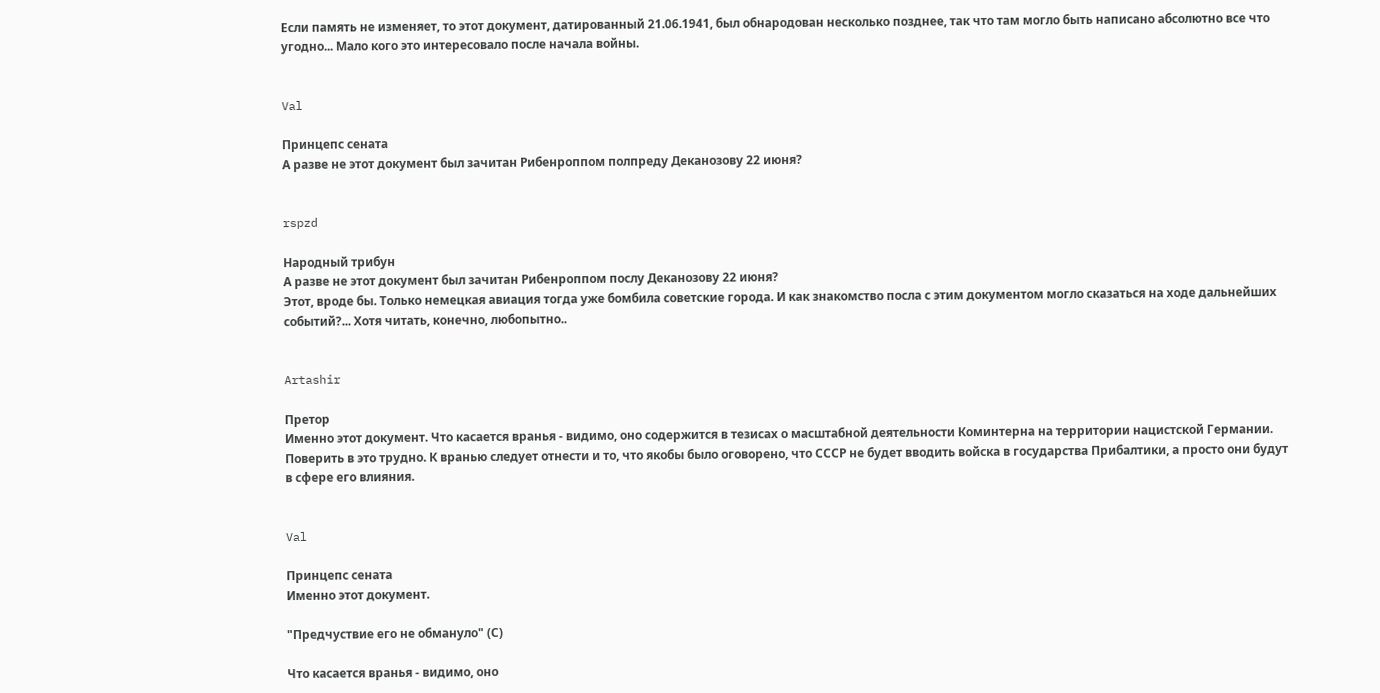Если память не изменяет, то этот документ, датированный 21.06.1941, был обнародован несколько позднее, так что там могло быть написано абсолютно все что угодно... Мало кого это интересовало после начала войны.


Val

Принцепс сената
А разве не этот документ был зачитан Рибенроппом полпреду Деканозову 22 июня?


rspzd

Народный трибун
А разве не этот документ был зачитан Рибенроппом послу Деканозову 22 июня?
Этот, вроде бы. Только немецкая авиация тогда уже бомбила советские города. И как знакомство посла с этим документом могло сказаться на ходе дальнейших событий?... Хотя читать, конечно, любопытно..


Artashir

Претор
Именно этот документ. Что касается вранья - видимо, оно содержится в тезисах о масштабной деятельности Коминтерна на территории нацистской Германии. Поверить в это трудно. К вранью следует отнести и то, что якобы было оговорено, что СССР не будет вводить войска в государства Прибалтики, а просто они будут в сфере его влияния.


Val

Принцепс сената
Именно этот документ.

"Предчуствие его не обмануло" (С)

Что касается вранья - видимо, оно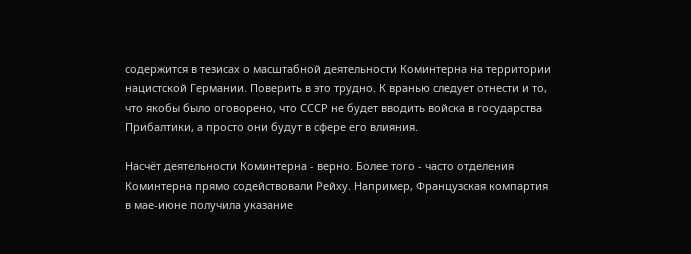содержится в тезисах о масштабной деятельности Коминтерна на территории нацистской Германии. Поверить в это трудно. К вранью следует отнести и то, что якобы было оговорено, что СССР не будет вводить войска в государства Прибалтики, а просто они будут в сфере его влияния.

Насчёт деятельности Коминтерна - верно. Более того - часто отделения Коминтерна прямо содействовали Рейху. Например, Французская компартия в мае-июне получила указание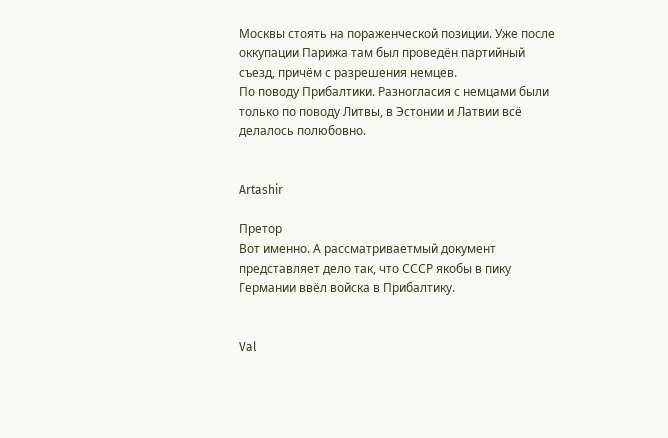Москвы стоять на пораженческой позиции. Уже после оккупации Парижа там был проведён партийный съезд, причём с разрешения немцев.
По поводу Прибалтики. Разногласия с немцами были только по поводу Литвы, в Эстонии и Латвии всё делалось полюбовно.


Artashir

Претор
Вот именно. А рассматриваетмый документ представляет дело так, что СССР якобы в пику Германии ввёл войска в Прибалтику.


Val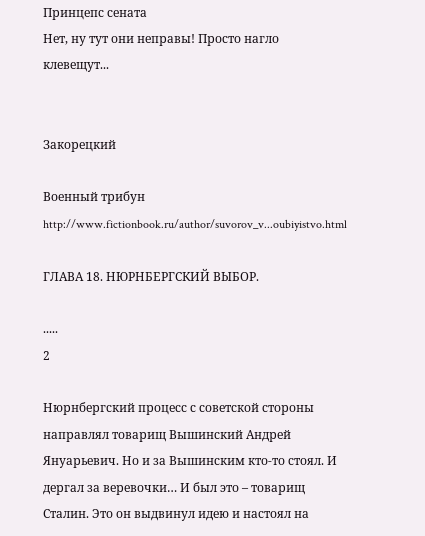Принцепс сената
Нет, ну тут они неправы! Просто нагло клевещут...


Закорецкий

Военный трибун
http://www.fictionbook.ru/author/suvorov_v...oubiyistvo.html

ГЛАВА 18. НЮРНБЕРГСКИЙ ВЫБОР.

.....
2

Нюрнбергский процесс с советской стороны направлял товарищ Вышинский Андрей Януарьевич. Но и за Вышинским кто-то стоял. И дергал за веревочки… И был это – товарищ Сталин. Это он выдвинул идею и настоял на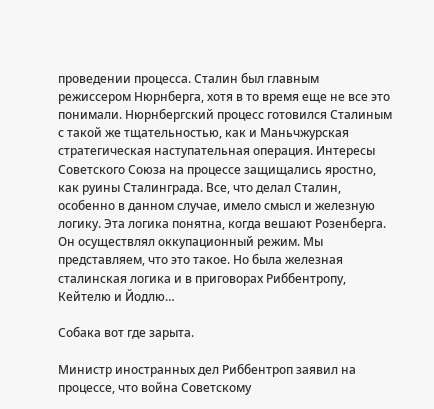проведении процесса. Сталин был главным режиссером Нюрнберга, хотя в то время еще не все это понимали. Нюрнбергский процесс готовился Сталиным с такой же тщательностью, как и Маньчжурская стратегическая наступательная операция. Интересы Советского Союза на процессе защищались яростно, как руины Сталинграда. Все, что делал Сталин, особенно в данном случае, имело смысл и железную логику. Эта логика понятна, когда вешают Розенберга. Он осуществлял оккупационный режим. Мы представляем, что это такое. Но была железная сталинская логика и в приговорах Риббентропу, Кейтелю и Йодлю…

Собака вот где зарыта.

Министр иностранных дел Риббентроп заявил на процессе, что война Советскому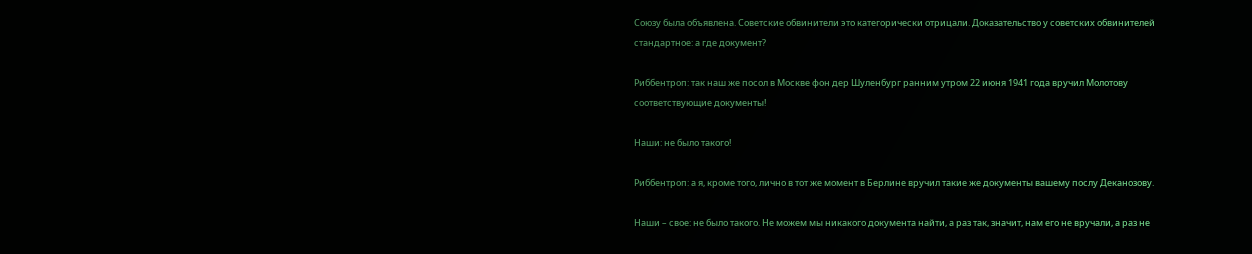Союзу была объявлена. Советские обвинители это категорически отрицали. Доказательство у советских обвинителей стандартное: а где документ?

Риббентроп: так наш же посол в Москве фон дер Шуленбург ранним утром 22 июня 1941 года вручил Молотову соответствующие документы!

Наши: не было такого!

Риббентроп: а я, кроме того, лично в тот же момент в Берлине вручил такие же документы вашему послу Деканозову.

Наши – свое: не было такого. Не можем мы никакого документа найти, а раз так, значит, нам его не вручали, а раз не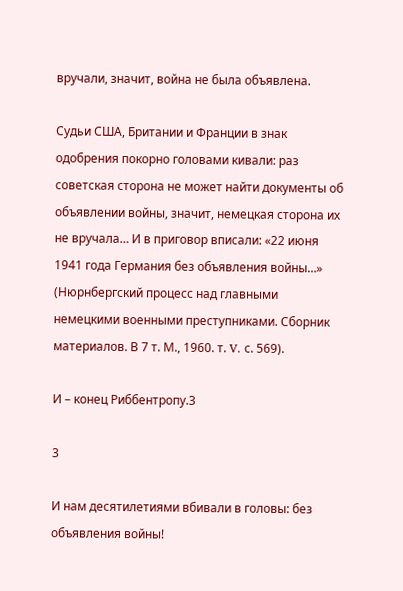вручали, значит, война не была объявлена.

Судьи США, Британии и Франции в знак одобрения покорно головами кивали: раз советская сторона не может найти документы об объявлении войны, значит, немецкая сторона их не вручала… И в приговор вписали: «22 июня 1941 года Германия без объявления войны…» (Нюрнбергский процесс над главными немецкими военными преступниками. Сборник материалов. В 7 т. М., 1960. т. V. с. 569).

И – конец Риббентропу.3

3

И нам десятилетиями вбивали в головы: без объявления войны!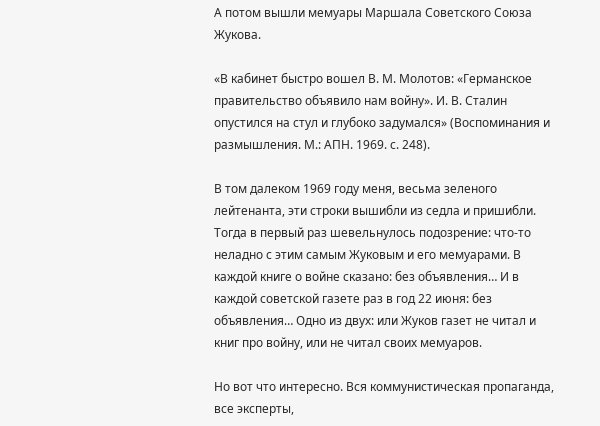А потом вышли мемуары Маршала Советского Союза Жукова.

«В кабинет быстро вошел В. М. Молотов: «Германское правительство объявило нам войну». И. В. Сталин опустился на стул и глубоко задумался» (Воспоминания и размышления. М.: АПН. 1969. с. 248).

В том далеком 1969 году меня, весьма зеленого лейтенанта, эти строки вышибли из седла и пришибли. Тогда в первый раз шевельнулось подозрение: что-то неладно с этим самым Жуковым и его мемуарами. В каждой книге о войне сказано: без объявления… И в каждой советской газете раз в год 22 июня: без объявления… Одно из двух: или Жуков газет не читал и книг про войну, или не читал своих мемуаров.

Но вот что интересно. Вся коммунистическая пропаганда, все эксперты,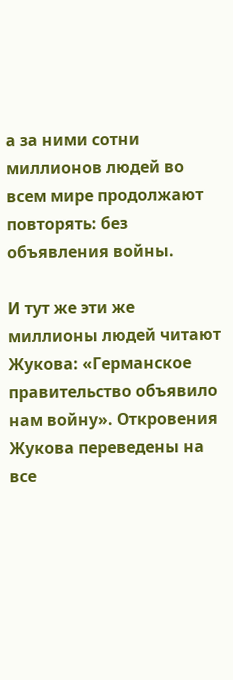а за ними сотни миллионов людей во всем мире продолжают повторять: без объявления войны.

И тут же эти же миллионы людей читают Жукова: «Германское правительство объявило нам войну». Откровения Жукова переведены на все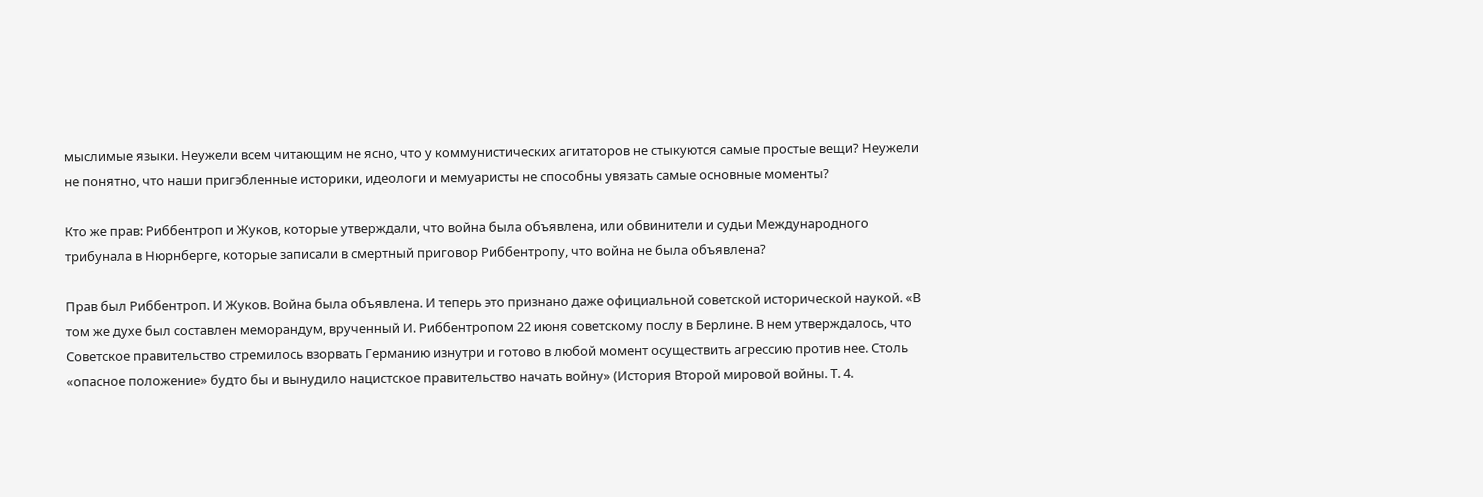мыслимые языки. Неужели всем читающим не ясно, что у коммунистических агитаторов не стыкуются самые простые вещи? Неужели не понятно, что наши пригэбленные историки, идеологи и мемуаристы не способны увязать самые основные моменты?

Кто же прав: Риббентроп и Жуков, которые утверждали, что война была объявлена, или обвинители и судьи Международного трибунала в Нюрнберге, которые записали в смертный приговор Риббентропу, что война не была объявлена?

Прав был Риббентроп. И Жуков. Война была объявлена. И теперь это признано даже официальной советской исторической наукой. «В том же духе был составлен меморандум, врученный И. Риббентропом 22 июня советскому послу в Берлине. В нем утверждалось, что Советское правительство стремилось взорвать Германию изнутри и готово в любой момент осуществить агрессию против нее. Столь «опасное положение» будто бы и вынудило нацистское правительство начать войну» (История Второй мировой войны. Т. 4.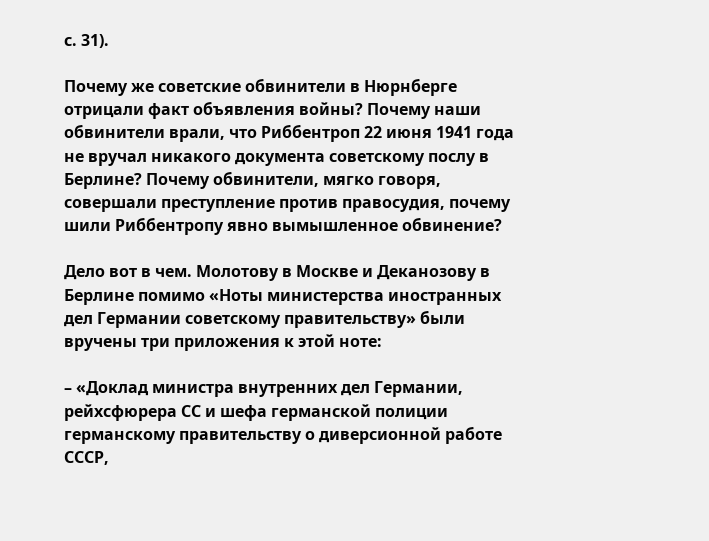с. 31).

Почему же советские обвинители в Нюрнберге отрицали факт объявления войны? Почему наши обвинители врали, что Риббентроп 22 июня 1941 года не вручал никакого документа советскому послу в Берлине? Почему обвинители, мягко говоря, совершали преступление против правосудия, почему шили Риббентропу явно вымышленное обвинение?

Дело вот в чем. Молотову в Москве и Деканозову в Берлине помимо «Ноты министерства иностранных дел Германии советскому правительству» были вручены три приложения к этой ноте:

– «Доклад министра внутренних дел Германии, рейхсфюрера СС и шефа германской полиции германскому правительству о диверсионной работе СССР,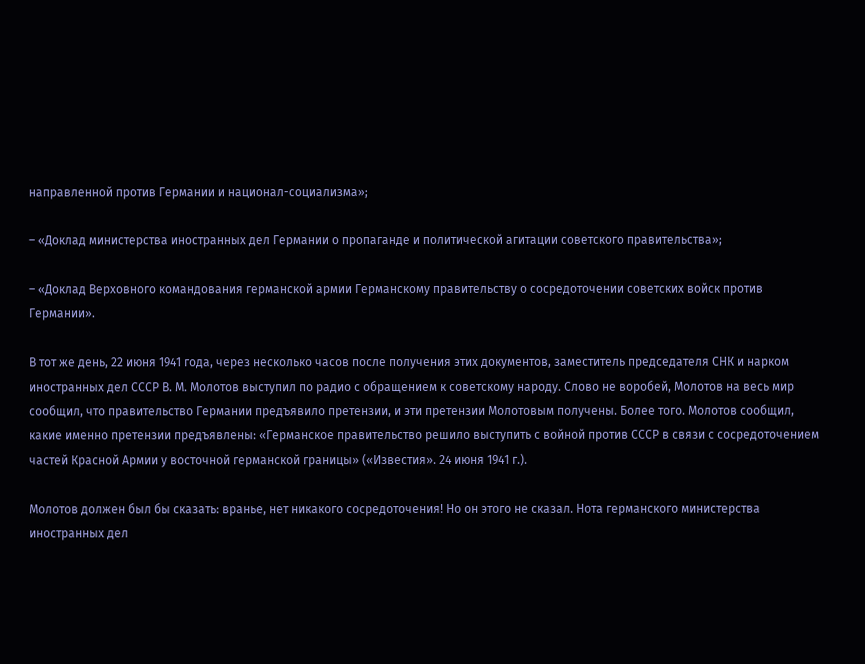направленной против Германии и национал-социализма»;

– «Доклад министерства иностранных дел Германии о пропаганде и политической агитации советского правительства»;

– «Доклад Верховного командования германской армии Германскому правительству о сосредоточении советских войск против Германии».

В тот же день, 22 июня 1941 года, через несколько часов после получения этих документов, заместитель председателя СНК и нарком иностранных дел СССР В. М. Молотов выступил по радио с обращением к советскому народу. Слово не воробей, Молотов на весь мир сообщил, что правительство Германии предъявило претензии, и эти претензии Молотовым получены. Более того. Молотов сообщил, какие именно претензии предъявлены: «Германское правительство решило выступить с войной против СССР в связи с сосредоточением частей Красной Армии у восточной германской границы» («Известия». 24 июня 1941 г.).

Молотов должен был бы сказать: вранье, нет никакого сосредоточения! Но он этого не сказал. Нота германского министерства иностранных дел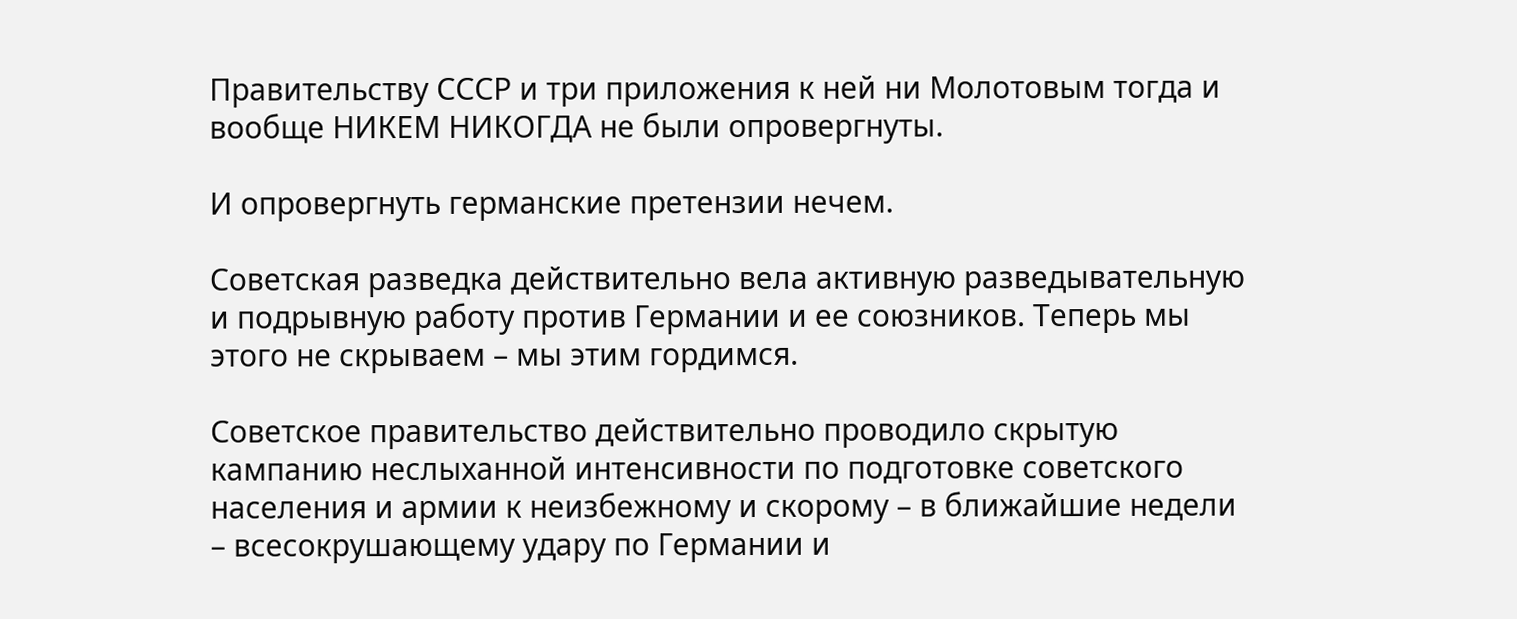Правительству СССР и три приложения к ней ни Молотовым тогда и вообще НИКЕМ НИКОГДА не были опровергнуты.

И опровергнуть германские претензии нечем.

Советская разведка действительно вела активную разведывательную и подрывную работу против Германии и ее союзников. Теперь мы этого не скрываем – мы этим гордимся.

Советское правительство действительно проводило скрытую кампанию неслыханной интенсивности по подготовке советского населения и армии к неизбежному и скорому – в ближайшие недели – всесокрушающему удару по Германии и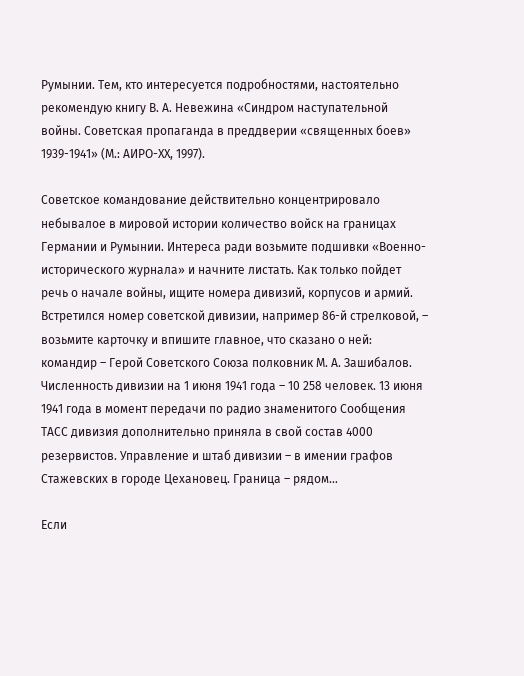Румынии. Тем, кто интересуется подробностями, настоятельно рекомендую книгу В. А. Невежина «Синдром наступательной войны. Советская пропаганда в преддверии «священных боев» 1939-1941» (М.: АИРО-ХХ, 1997).

Советское командование действительно концентрировало небывалое в мировой истории количество войск на границах Германии и Румынии. Интереса ради возьмите подшивки «Военно-исторического журнала» и начните листать. Как только пойдет речь о начале войны, ищите номера дивизий, корпусов и армий. Встретился номер советской дивизии, например 86-й стрелковой, – возьмите карточку и впишите главное, что сказано о ней: командир – Герой Советского Союза полковник М. А. Зашибалов. Численность дивизии на 1 июня 1941 года – 10 258 человек. 13 июня 1941 года в момент передачи по радио знаменитого Сообщения ТАСС дивизия дополнительно приняла в свой состав 4000 резервистов. Управление и штаб дивизии – в имении графов Стажевских в городе Цехановец. Граница – рядом…

Если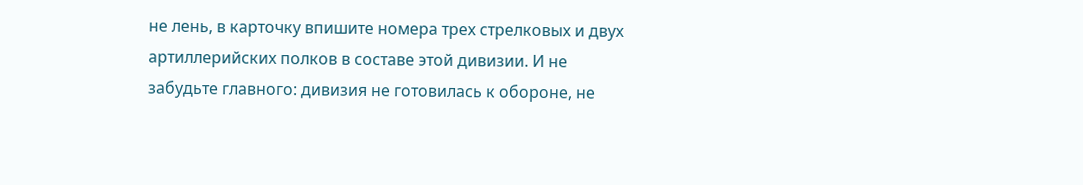не лень, в карточку впишите номера трех стрелковых и двух артиллерийских полков в составе этой дивизии. И не забудьте главного: дивизия не готовилась к обороне, не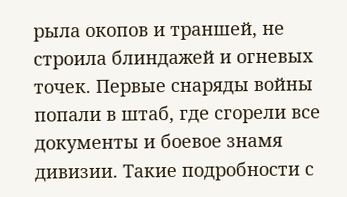рыла окопов и траншей, не строила блиндажей и огневых точек. Первые снаряды войны попали в штаб, где сгорели все документы и боевое знамя дивизии. Такие подробности с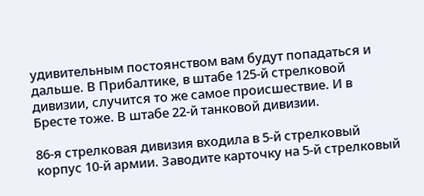удивительным постоянством вам будут попадаться и дальше. В Прибалтике, в штабе 125-й стрелковой дивизии, случится то же самое происшествие. И в Бресте тоже. В штабе 22-й танковой дивизии.

86-я стрелковая дивизия входила в 5-й стрелковый корпус 10-й армии. Заводите карточку на 5-й стрелковый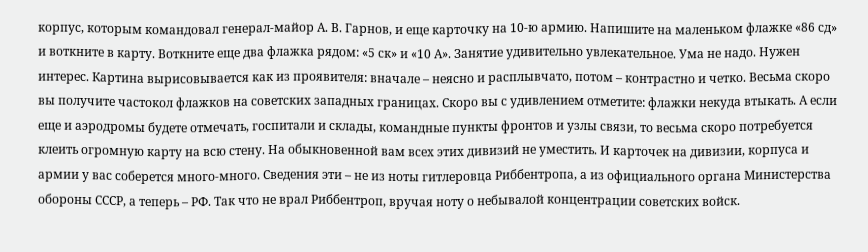корпус, которым командовал генерал-майор А. В. Гарнов, и еще карточку на 10-ю армию. Напишите на маленьком флажке «86 сд» и воткните в карту. Воткните еще два флажка рядом: «5 ск» и «10 А». Занятие удивительно увлекательное. Ума не надо. Нужен интерес. Картина вырисовывается как из проявителя: вначале – неясно и расплывчато, потом – контрастно и четко. Весьма скоро вы получите частокол флажков на советских западных границах. Скоро вы с удивлением отметите: флажки некуда втыкать. А если еще и аэродромы будете отмечать, госпитали и склады, командные пункты фронтов и узлы связи, то весьма скоро потребуется клеить огромную карту на всю стену. На обыкновенной вам всех этих дивизий не уместить. И карточек на дивизии, корпуса и армии у вас соберется много-много. Сведения эти – не из ноты гитлеровца Риббентропа, а из официального органа Министерства обороны СССР, а теперь – РФ. Так что не врал Риббентроп, вручая ноту о небывалой концентрации советских войск.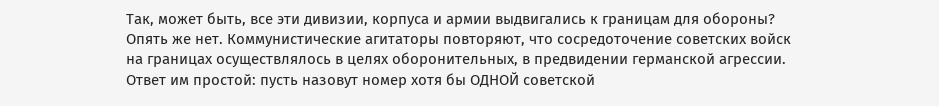Так, может быть, все эти дивизии, корпуса и армии выдвигались к границам для обороны? Опять же нет. Коммунистические агитаторы повторяют, что сосредоточение советских войск на границах осуществлялось в целях оборонительных, в предвидении германской агрессии. Ответ им простой: пусть назовут номер хотя бы ОДНОЙ советской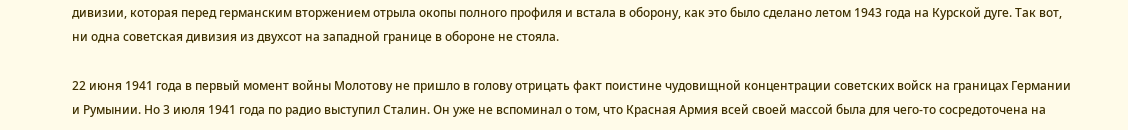дивизии, которая перед германским вторжением отрыла окопы полного профиля и встала в оборону, как это было сделано летом 1943 года на Курской дуге. Так вот, ни одна советская дивизия из двухсот на западной границе в обороне не стояла.

22 июня 1941 года в первый момент войны Молотову не пришло в голову отрицать факт поистине чудовищной концентрации советских войск на границах Германии и Румынии. Но 3 июля 1941 года по радио выступил Сталин. Он уже не вспоминал о том, что Красная Армия всей своей массой была для чего-то сосредоточена на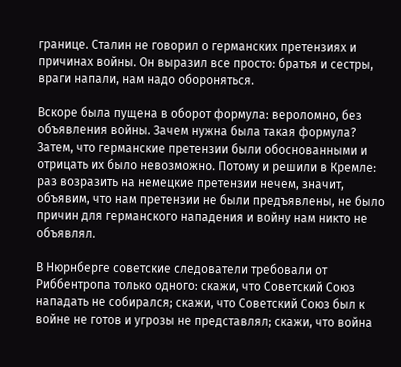границе. Сталин не говорил о германских претензиях и причинах войны. Он выразил все просто: братья и сестры, враги напали, нам надо обороняться.

Вскоре была пущена в оборот формула: вероломно, без объявления войны. Зачем нужна была такая формула? Затем, что германские претензии были обоснованными и отрицать их было невозможно. Потому и решили в Кремле: раз возразить на немецкие претензии нечем, значит, объявим, что нам претензии не были предъявлены, не было причин для германского нападения и войну нам никто не объявлял.

В Нюрнберге советские следователи требовали от Риббентропа только одного: скажи, что Советский Союз нападать не собирался; скажи, что Советский Союз был к войне не готов и угрозы не представлял; скажи, что война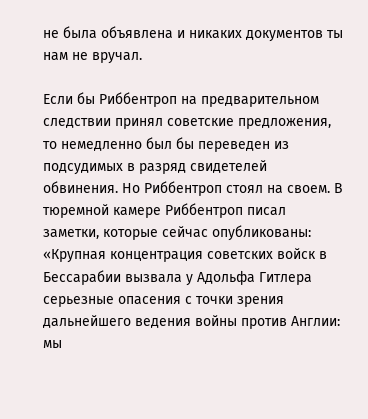не была объявлена и никаких документов ты нам не вручал.

Если бы Риббентроп на предварительном следствии принял советские предложения, то немедленно был бы переведен из подсудимых в разряд свидетелей обвинения. Но Риббентроп стоял на своем. В тюремной камере Риббентроп писал заметки, которые сейчас опубликованы: «Крупная концентрация советских войск в Бессарабии вызвала у Адольфа Гитлера серьезные опасения с точки зрения дальнейшего ведения войны против Англии: мы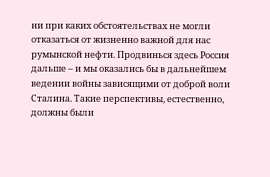ни при каких обстоятельствах не могли отказаться от жизненно важной для нас румынской нефти. Продвинься здесь Россия дальше – и мы оказались бы в дальнейшем ведении войны зависящими от доброй воли Сталина. Такие перспективы, естественно, должны были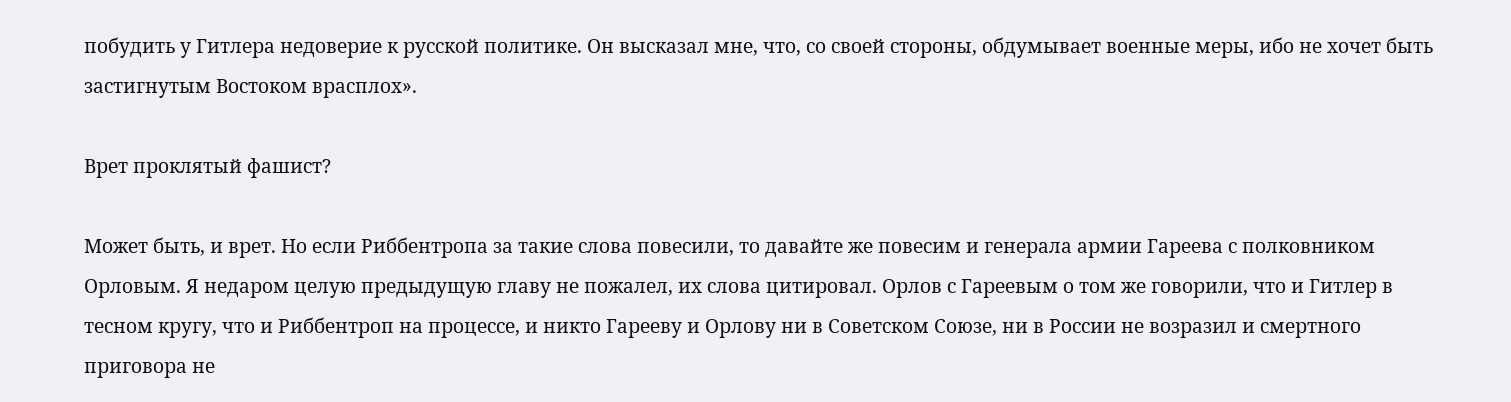побудить у Гитлера недоверие к русской политике. Он высказал мне, что, со своей стороны, обдумывает военные меры, ибо не хочет быть застигнутым Востоком врасплох».

Врет проклятый фашист?

Может быть, и врет. Но если Риббентропа за такие слова повесили, то давайте же повесим и генерала армии Гареева с полковником Орловым. Я недаром целую предыдущую главу не пожалел, их слова цитировал. Орлов с Гареевым о том же говорили, что и Гитлер в тесном кругу, что и Риббентроп на процессе, и никто Гарееву и Орлову ни в Советском Союзе, ни в России не возразил и смертного приговора не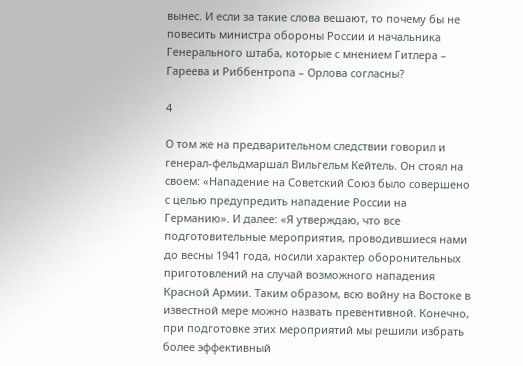вынес. И если за такие слова вешают, то почему бы не повесить министра обороны России и начальника Генерального штаба, которые с мнением Гитлера – Гареева и Риббентропа – Орлова согласны?

4

О том же на предварительном следствии говорил и генерал-фельдмаршал Вильгельм Кейтель. Он стоял на своем: «Нападение на Советский Союз было совершено с целью предупредить нападение России на Германию». И далее: «Я утверждаю, что все подготовительные мероприятия, проводившиеся нами до весны 1941 года, носили характер оборонительных приготовлений на случай возможного нападения Красной Армии. Таким образом, всю войну на Востоке в известной мере можно назвать превентивной. Конечно, при подготовке этих мероприятий мы решили избрать более эффективный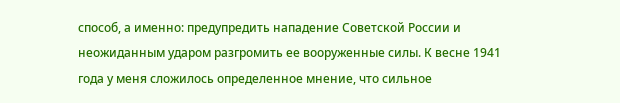способ, а именно: предупредить нападение Советской России и неожиданным ударом разгромить ее вооруженные силы. К весне 1941 года у меня сложилось определенное мнение, что сильное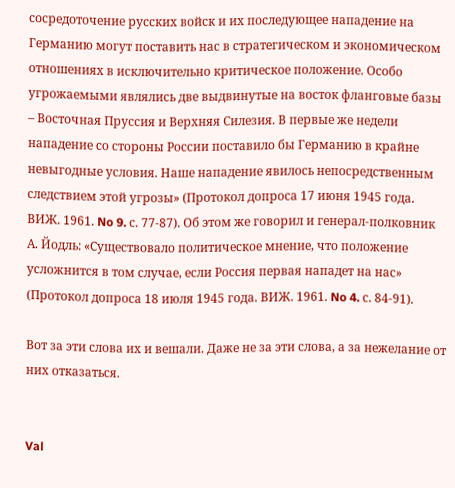сосредоточение русских войск и их последующее нападение на Германию могут поставить нас в стратегическом и экономическом отношениях в исключительно критическое положение. Особо угрожаемыми являлись две выдвинутые на восток фланговые базы – Восточная Пруссия и Верхняя Силезия. В первые же недели нападение со стороны России поставило бы Германию в крайне невыгодные условия. Наше нападение явилось непосредственным следствием этой угрозы» (Протокол допроса 17 июня 1945 года. ВИЖ. 1961. No 9. с. 77-87). Об этом же говорил и генерал-полковник А. Йодль: «Существовало политическое мнение, что положение усложнится в том случае, если Россия первая нападет на нас» (Протокол допроса 18 июля 1945 года. ВИЖ. 1961. No 4. с. 84-91).

Вот за эти слова их и вешали. Даже не за эти слова, а за нежелание от них отказаться.


Val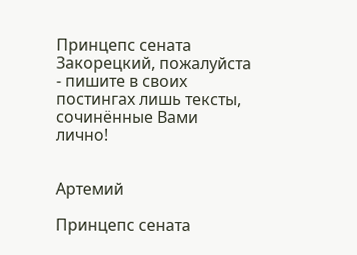Принцепс сената
Закорецкий, пожалуйста - пишите в своих постингах лишь тексты, сочинённые Вами лично!


Артемий

Принцепс сената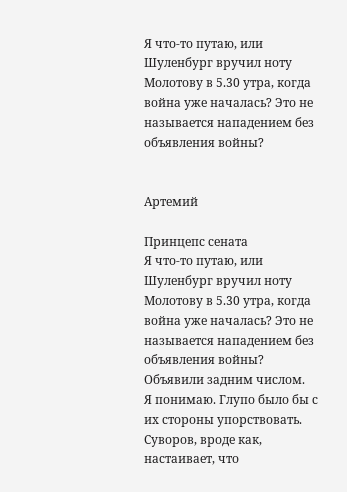Я что-то путаю, или Шуленбург вручил ноту Молотову в 5.30 утра, когда война уже началась? Это не называется нападением без объявления войны?


Артемий

Принцепс сената
Я что-то путаю, или Шуленбург вручил ноту Молотову в 5.30 утра, когда война уже началась? Это не называется нападением без объявления войны?
Объявили задним числом.
Я понимаю. Глупо было бы с их стороны упорствовать.
Суворов, вроде как, настаивает, что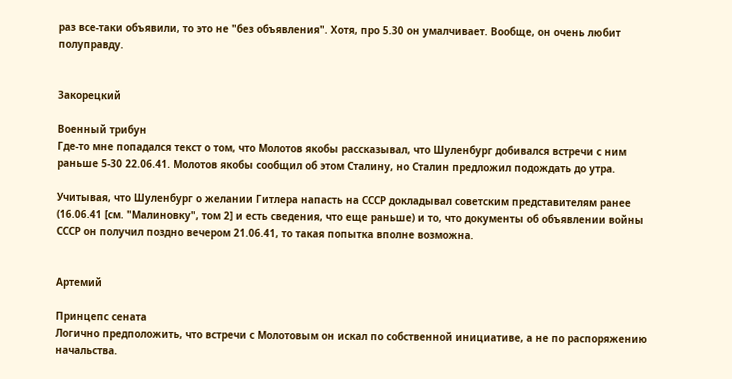раз все-таки объявили, то это не "без объявления". Хотя, про 5.30 он умалчивает. Вообще, он очень любит полуправду.


Закорецкий

Военный трибун
Где-то мне попадался текст о том, что Молотов якобы рассказывал, что Шуленбург добивался встречи с ним раньше 5-30 22.06.41. Молотов якобы сообщил об этом Сталину, но Сталин предложил подождать до утра.

Учитывая, что Шуленбург о желании Гитлера напасть на СССР докладывал советским представителям ранее (16.06.41 [см. "Малиновку", том 2] и есть сведения, что еще раньше) и то, что документы об объявлении войны СССР он получил поздно вечером 21.06.41, то такая попытка вполне возможна.


Артемий

Принцепс сената
Логично предположить, что встречи с Молотовым он искал по собственной инициативе, а не по распоряжению начальства.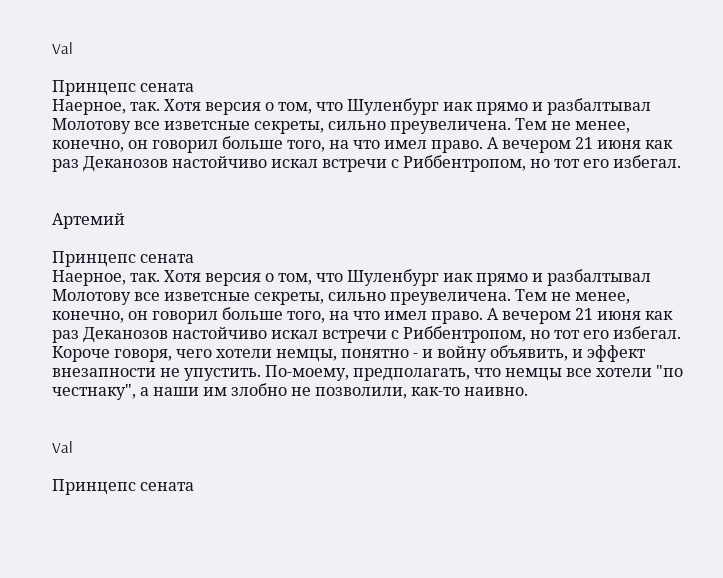Val

Принцепс сената
Наерное, так. Хотя версия о том, что Шуленбург иак прямо и разбалтывал Молотову все изветсные секреты, сильно преувеличена. Тем не менее, конечно, он говорил больше того, на что имел право. А вечером 21 июня как раз Деканозов настойчиво искал встречи с Риббентропом, но тот его избегал.


Артемий

Принцепс сената
Наерное, так. Хотя версия о том, что Шуленбург иак прямо и разбалтывал Молотову все изветсные секреты, сильно преувеличена. Тем не менее, конечно, он говорил больше того, на что имел право. А вечером 21 июня как раз Деканозов настойчиво искал встречи с Риббентропом, но тот его избегал.
Короче говоря, чего хотели немцы, понятно - и войну объявить, и эффект внезапности не упустить. По-моему, предполагать, что немцы все хотели "по честнаку", а наши им злобно не позволили, как-то наивно.


Val

Принцепс сената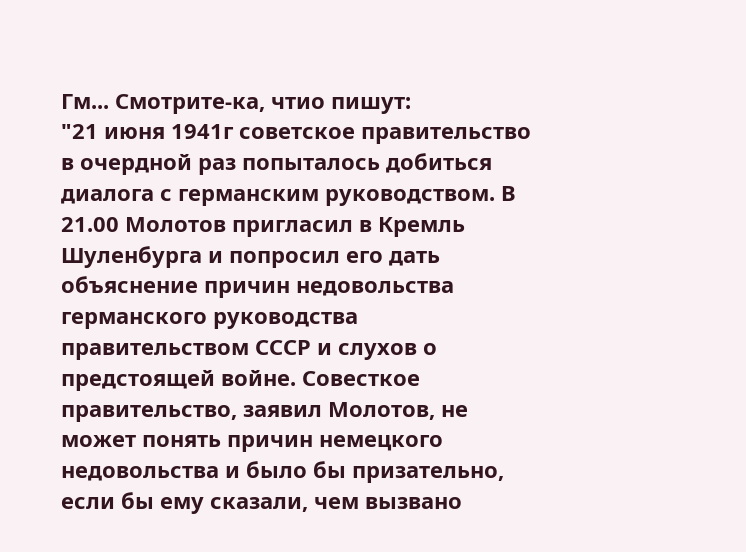Гм... Смотрите-ка, чтио пишут:
"21 июня 1941г советское правительство в очердной раз попыталось добиться диалога с германским руководством. В 21.00 Молотов пригласил в Кремль Шуленбурга и попросил его дать объяснение причин недовольства германского руководства правительством СССР и слухов о предстоящей войне. Совесткое правительство, заявил Молотов, не может понять причин немецкого недовольства и было бы призательно, если бы ему сказали, чем вызвано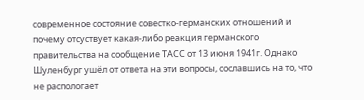современное состояние совестко-германских отношений и почему отсуствует какая-либо реакция германского правительства на сообщение ТАСС от 13 июня 1941г. Однако Шуленбург ушёл от ответа на эти вопросы, сославшись на то, что не распологает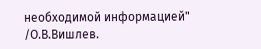необходимой информацией"
/О.В.Вишлев.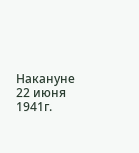Накануне 22 июня 1941г.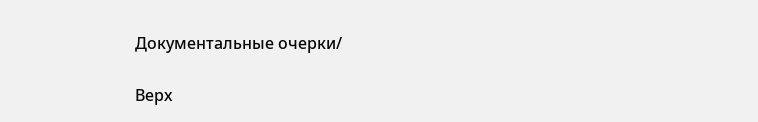Документальные очерки/

Верх